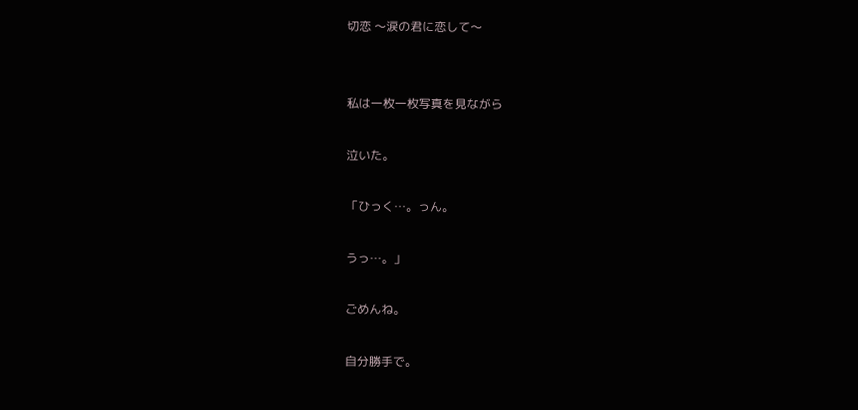切恋 〜涙の君に恋して〜


私は一枚一枚写真を見ながら

泣いた。

「ひっく…。っん。

うっ…。」

ごめんね。

自分勝手で。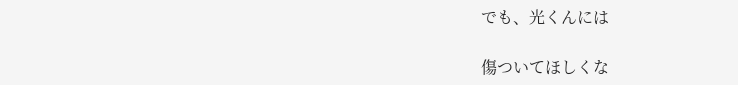でも、光くんには

傷ついてほしくな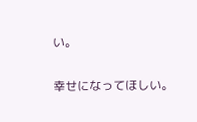い。

幸せになってほしい。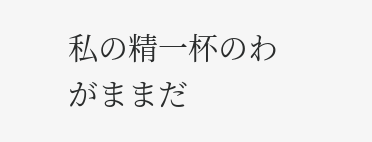私の精一杯のわがままだ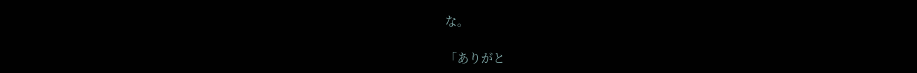な。

「ありがと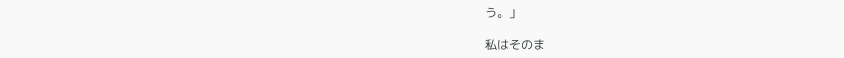う。」

私はそのま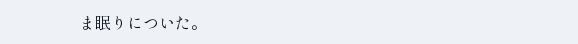ま眠りについた。